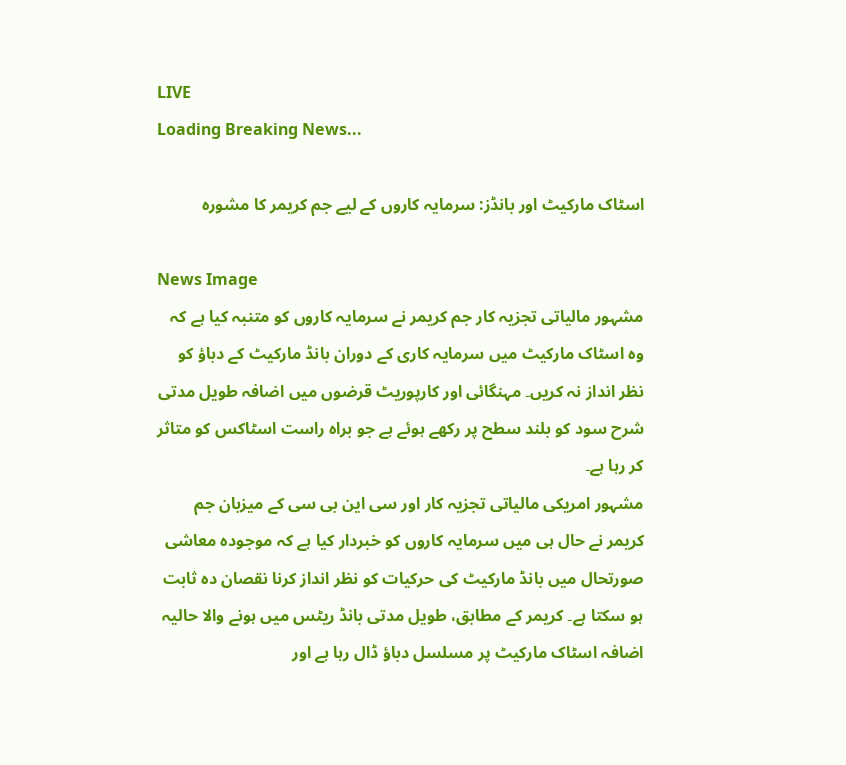LIVE
Loading Breaking News...

اسٹاک مارکیٹ اور بانڈز: سرمایہ کاروں کے لیے جم کریمر کا مشورہ

News Image
مشہور مالیاتی تجزیہ کار جم کریمر نے سرمایہ کاروں کو متنبہ کیا ہے کہ وہ اسٹاک مارکیٹ میں سرمایہ کاری کے دوران بانڈ مارکیٹ کے دباؤ کو نظر انداز نہ کریں۔ مہنگائی اور کارپوریٹ قرضوں میں اضافہ طویل مدتی شرح سود کو بلند سطح پر رکھے ہوئے ہے جو براہ راست اسٹاکس کو متاثر کر رہا ہے۔
مشہور امریکی مالیاتی تجزیہ کار اور سی این بی سی کے میزبان جم کریمر نے حال ہی میں سرمایہ کاروں کو خبردار کیا ہے کہ موجودہ معاشی صورتحال میں بانڈ مارکیٹ کی حرکیات کو نظر انداز کرنا نقصان دہ ثابت ہو سکتا ہے۔ کریمر کے مطابق، طویل مدتی بانڈ ریٹس میں ہونے والا حالیہ اضافہ اسٹاک مارکیٹ پر مسلسل دباؤ ڈال رہا ہے اور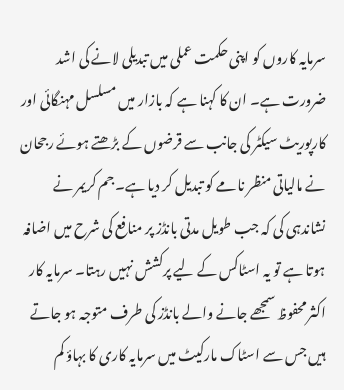سرمایہ کاروں کو اپنی حکمت عملی میں تبدیلی لانے کی اشد ضرورت ہے۔ ان کا کہنا ہے کہ بازار میں مسلسل مہنگائی اور کارپوریٹ سیکٹر کی جانب سے قرضوں کے بڑھتے ہوئے رجحان نے مالیاتی منظر نامے کو تبدیل کر دیا ہے۔ جم کریمر نے نشاندہی کی کہ جب طویل مدتی بانڈز پر منافع کی شرح میں اضافہ ہوتا ہے تو یہ اسٹاکس کے لیے پرکشش نہیں رہتا۔ سرمایہ کار اکثر محفوظ سمجھے جانے والے بانڈز کی طرف متوجہ ہو جاتے ہیں جس سے اسٹاک مارکیٹ میں سرمایہ کاری کا بہاؤ کم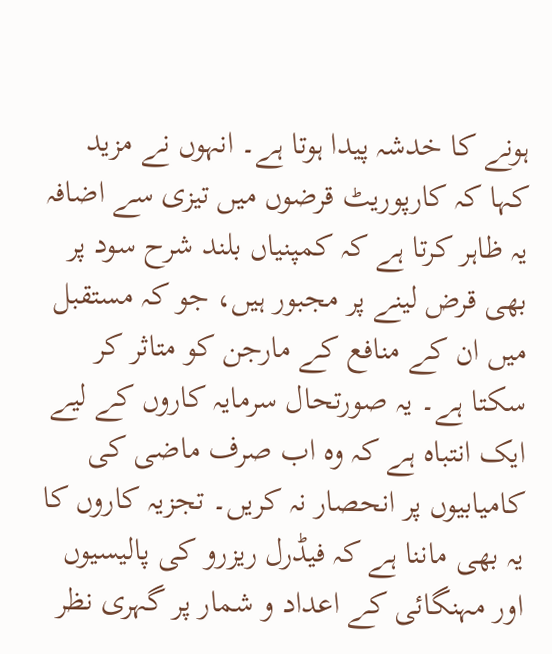ہونے کا خدشہ پیدا ہوتا ہے۔ انہوں نے مزید کہا کہ کارپوریٹ قرضوں میں تیزی سے اضافہ یہ ظاہر کرتا ہے کہ کمپنیاں بلند شرح سود پر بھی قرض لینے پر مجبور ہیں، جو کہ مستقبل میں ان کے منافع کے مارجن کو متاثر کر سکتا ہے۔ یہ صورتحال سرمایہ کاروں کے لیے ایک انتباہ ہے کہ وہ اب صرف ماضی کی کامیابیوں پر انحصار نہ کریں۔ تجزیہ کاروں کا یہ بھی ماننا ہے کہ فیڈرل ریزرو کی پالیسیوں اور مہنگائی کے اعداد و شمار پر گہری نظر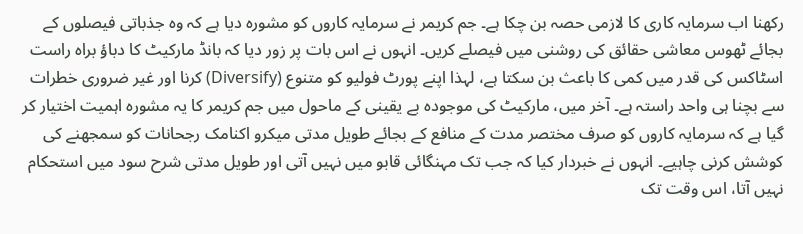رکھنا اب سرمایہ کاری کا لازمی حصہ بن چکا ہے۔ جم کریمر نے سرمایہ کاروں کو مشورہ دیا ہے کہ وہ جذباتی فیصلوں کے بجائے ٹھوس معاشی حقائق کی روشنی میں فیصلے کریں۔ انہوں نے اس بات پر زور دیا کہ بانڈ مارکیٹ کا دباؤ براہ راست اسٹاکس کی قدر میں کمی کا باعث بن سکتا ہے، لہذا اپنے پورٹ فولیو کو متنوع (Diversify) کرنا اور غیر ضروری خطرات سے بچنا ہی واحد راستہ ہے۔ آخر میں، مارکیٹ کی موجودہ بے یقینی کے ماحول میں جم کریمر کا یہ مشورہ اہمیت اختیار کر گیا ہے کہ سرمایہ کاروں کو صرف مختصر مدت کے منافع کے بجائے طویل مدتی میکرو اکنامک رجحانات کو سمجھنے کی کوشش کرنی چاہیے۔ انہوں نے خبردار کیا کہ جب تک مہنگائی قابو میں نہیں آتی اور طویل مدتی شرح سود میں استحکام نہیں آتا، اس وقت تک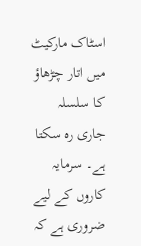اسٹاک مارکیٹ میں اتار چڑھاؤ کا سلسلہ جاری رہ سکتا ہے۔ سرمایہ کاروں کے لیے ضروری ہے کہ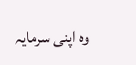وہ اپنی سرمایہ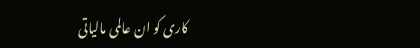کاری کو ان عالمی مالیاتی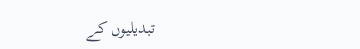تبدیلیوں کے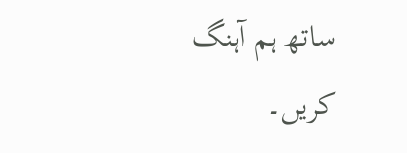ساتھ ہم آہنگ کریں۔